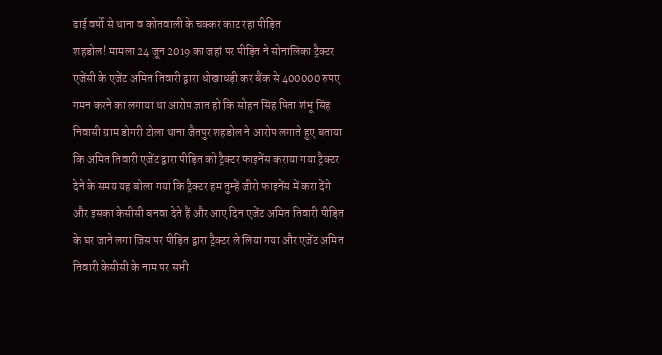ढाई वर्षो से थाना व कोतवाली के चक्कर काट रहा पीड़ित
शहडोल! मामला 24 जून 2019 का जहां पर पीड़ित ने सोनालिका ट्रैक्टर एजेंसी के एजेंट अमित तिवारी द्वारा धोखाधड़ी कर बैंक से 400000 रुपए गमन करने का लगाया था आरोप ज्ञात हो कि सोहन सिंह पिता शंभू सिंह निवासी ग्राम डोगरी टोला थाना जैतपुर शहडोल ने आरोप लगाते हुए बताया कि अमित तिवारी एजेंट द्वारा पीड़ित को ट्रैक्टर फाइनेंस कराया गया ट्रैक्टर देने के समय यह बोला गया कि ट्रैक्टर हम तुम्हें जीरो फाइनेंस में करा देंगे और इसका केसीसी बनवा देते हैं और आए दिन एजेंट अमित तिवारी पीड़ित के घर जाने लगा जिस पर पीड़ित द्वारा ट्रैक्टर ले लिया गया और एजेंट अमित तिवारी केसीसी के नाम पर सभी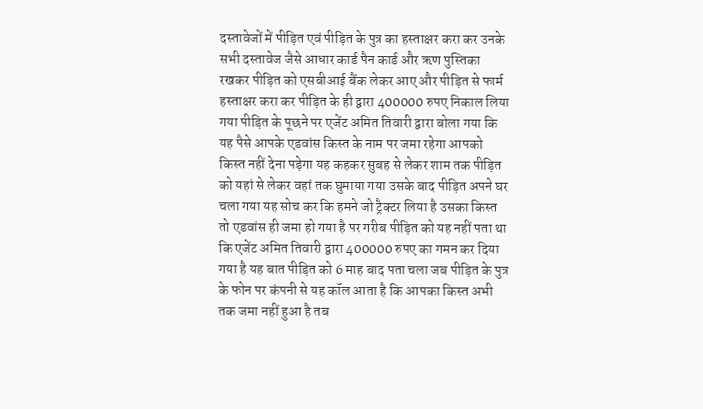दस्तावेजों में पीड़ित एवं पीड़ित के पुत्र का हस्ताक्षर करा कर उनके सभी दस्तावेज जैसे आधार कार्ड पैन कार्ड और ऋण पुस्तिका रखकर पीड़ित को एसबीआई बैंक लेकर आए और पीड़ित से फार्म हस्ताक्षर करा कर पीड़ित के ही द्वारा 400000 रुपए निकाल लिया गया पीड़ित के पूछने पर एजेंट अमित तिवारी द्वारा बोला गया कि यह पैसे आपके एडवांस किस्त के नाम पर जमा रहेगा आपको किस्त नहीं देना पड़ेगा यह कहकर सुबह से लेकर शाम तक पीड़ित को यहां से लेकर वहां तक घुमाया गया उसके बाद पीड़ित अपने घर चला गया यह सोच कर कि हमने जो ट्रैक्टर लिया है उसका किस्त तो एडवांस ही जमा हो गया है पर गरीब पीड़ित को यह नहीं पता था कि एजेंट अमित तिवारी द्वारा 400000 रुपए का गमन कर दिया गया है यह बात पीड़ित को 6 माह बाद पता चला जब पीड़ित के पुत्र के फोन पर कंपनी से यह कॉल आता है कि आपका किस्त अभी तक जमा नहीं हुआ है तब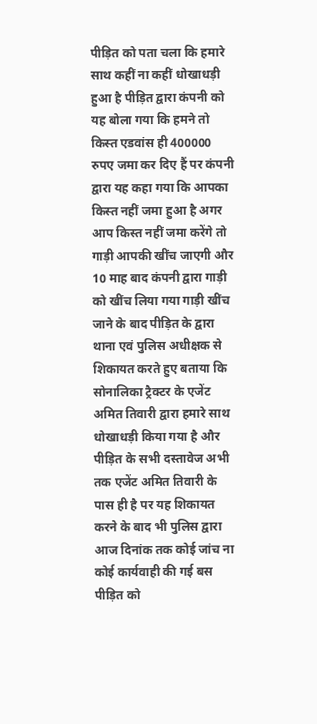पीड़ित को पता चला कि हमारे साथ कहीं ना कहीं धोखाधड़ी हुआ है पीड़ित द्वारा कंपनी को यह बोला गया कि हमने तो किस्त एडवांस ही 400000 रुपए जमा कर दिए हैं पर कंपनी द्वारा यह कहा गया कि आपका किस्त नहीं जमा हुआ है अगर आप किस्त नहीं जमा करेंगे तो गाड़ी आपकी खींच जाएगी और 10 माह बाद कंपनी द्वारा गाड़ी को खींच लिया गया गाड़ी खींच जाने के बाद पीड़ित के द्वारा थाना एवं पुलिस अधीक्षक से शिकायत करते हुए बताया कि सोनालिका ट्रैक्टर के एजेंट अमित तिवारी द्वारा हमारे साथ धोखाधड़ी किया गया है और पीड़ित के सभी दस्तावेज अभी तक एजेंट अमित तिवारी के पास ही है पर यह शिकायत करने के बाद भी पुलिस द्वारा आज दिनांक तक कोई जांच ना कोई कार्यवाही की गई बस पीड़ित को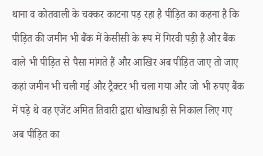थाना व कोतवाली के चक्कर काटना पड़ रहा है पीड़ित का कहना है कि पीड़ित की जमीन भी बैंक में केसीसी के रूप में गिरवी पड़ी है और बैंक वाले भी पीड़ित से पैसा मांगते हैं और आखिर अब पीड़ित जाए तो जाए कहां जमीन भी चली गई और ट्रैक्टर भी चला गया और जो भी रुपए बैंक में पड़े थे वह एजेंट अमित तिवारी द्वारा धोखाधड़ी से निकाल लिए गए अब पीड़ित का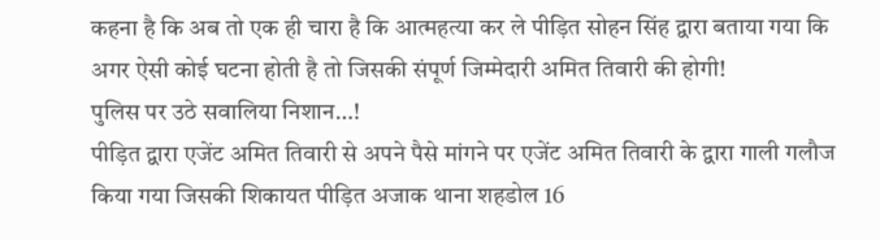कहना है कि अब तो एक ही चारा है कि आत्महत्या कर ले पीड़ित सोहन सिंह द्वारा बताया गया कि अगर ऐसी कोई घटना होती है तो जिसकी संपूर्ण जिम्मेदारी अमित तिवारी की होगी!
पुलिस पर उठे सवालिया निशान…!
पीड़ित द्वारा एजेंट अमित तिवारी से अपने पैसे मांगने पर एजेंट अमित तिवारी के द्वारा गाली गलौज किया गया जिसकी शिकायत पीड़ित अजाक थाना शहडोल 16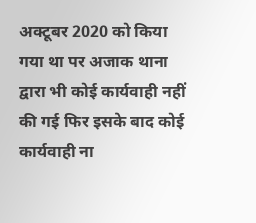अक्टूबर 2020 को किया गया था पर अजाक थाना द्वारा भी कोई कार्यवाही नहीं की गई फिर इसके बाद कोई कार्यवाही ना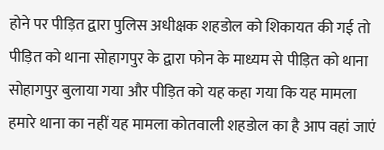होने पर पीड़ित द्वारा पुलिस अधीक्षक शहडोल को शिकायत की गई तो पीड़ित को थाना सोहागपुर के द्वारा फोन के माध्यम से पीड़ित को थाना सोहागपुर बुलाया गया और पीड़ित को यह कहा गया कि यह मामला हमारे थाना का नहीं यह मामला कोतवाली शहडोल का है आप वहां जाएं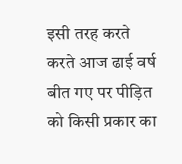इसी तरह करते करते आज ढाई वर्ष बीत गए पर पीड़ित को किसी प्रकार का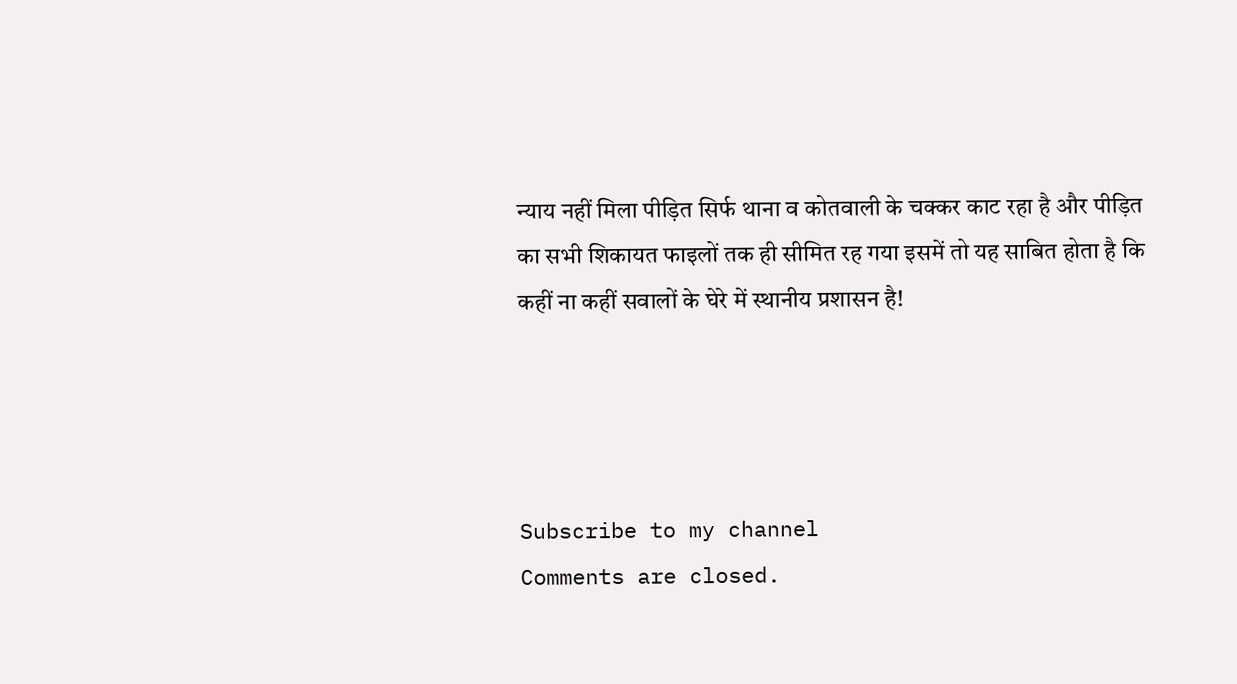न्याय नहीं मिला पीड़ित सिर्फ थाना व कोतवाली के चक्कर काट रहा है और पीड़ित का सभी शिकायत फाइलों तक ही सीमित रह गया इसमें तो यह साबित होता है कि कहीं ना कहीं सवालों के घेरे में स्थानीय प्रशासन है!




Subscribe to my channel
Comments are closed.